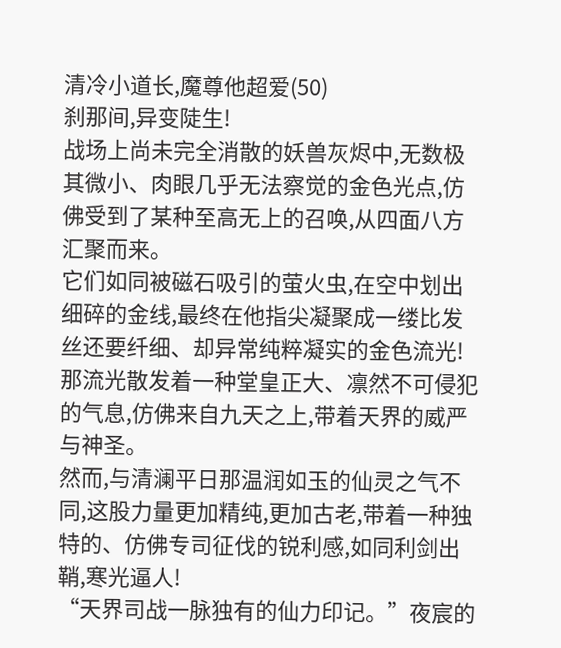清冷小道长,魔尊他超爱(50)
刹那间,异变陡生!
战场上尚未完全消散的妖兽灰烬中,无数极其微小、肉眼几乎无法察觉的金色光点,仿佛受到了某种至高无上的召唤,从四面八方汇聚而来。
它们如同被磁石吸引的萤火虫,在空中划出细碎的金线,最终在他指尖凝聚成一缕比发丝还要纤细、却异常纯粹凝实的金色流光!
那流光散发着一种堂皇正大、凛然不可侵犯的气息,仿佛来自九天之上,带着天界的威严与神圣。
然而,与清澜平日那温润如玉的仙灵之气不同,这股力量更加精纯,更加古老,带着一种独特的、仿佛专司征伐的锐利感,如同利剑出鞘,寒光逼人!
“天界司战一脉独有的仙力印记。”夜宸的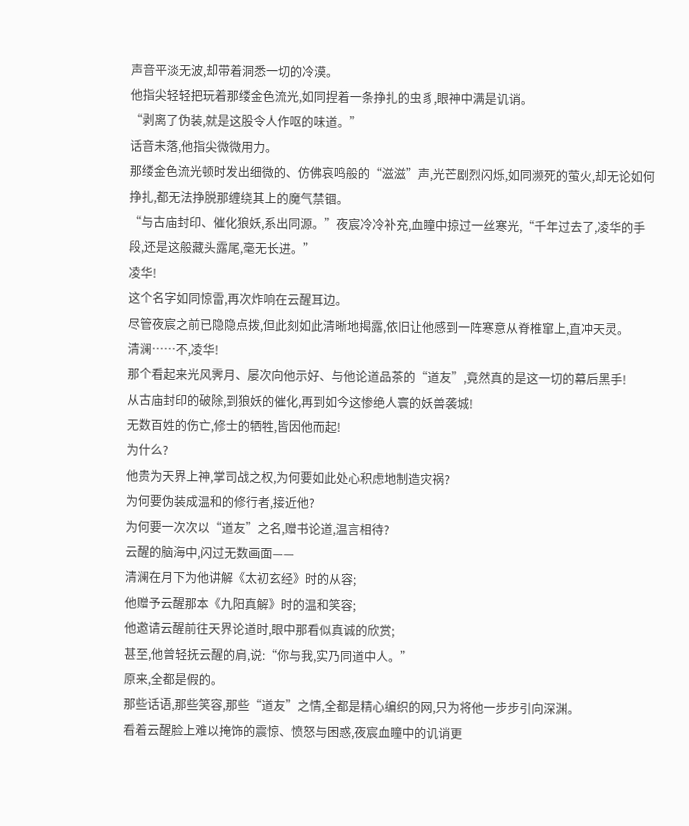声音平淡无波,却带着洞悉一切的冷漠。
他指尖轻轻把玩着那缕金色流光,如同捏着一条挣扎的虫豸,眼神中满是讥诮。
“剥离了伪装,就是这股令人作呕的味道。”
话音未落,他指尖微微用力。
那缕金色流光顿时发出细微的、仿佛哀鸣般的“滋滋”声,光芒剧烈闪烁,如同濒死的萤火,却无论如何挣扎,都无法挣脱那缠绕其上的魔气禁锢。
“与古庙封印、催化狼妖,系出同源。”夜宸冷冷补充,血瞳中掠过一丝寒光,“千年过去了,凌华的手段,还是这般藏头露尾,毫无长进。”
凌华!
这个名字如同惊雷,再次炸响在云醒耳边。
尽管夜宸之前已隐隐点拨,但此刻如此清晰地揭露,依旧让他感到一阵寒意从脊椎窜上,直冲天灵。
清澜……不,凌华!
那个看起来光风霁月、屡次向他示好、与他论道品茶的“道友”,竟然真的是这一切的幕后黑手!
从古庙封印的破除,到狼妖的催化,再到如今这惨绝人寰的妖兽袭城!
无数百姓的伤亡,修士的牺牲,皆因他而起!
为什么?
他贵为天界上神,掌司战之权,为何要如此处心积虑地制造灾祸?
为何要伪装成温和的修行者,接近他?
为何要一次次以“道友”之名,赠书论道,温言相待?
云醒的脑海中,闪过无数画面——
清澜在月下为他讲解《太初玄经》时的从容;
他赠予云醒那本《九阳真解》时的温和笑容;
他邀请云醒前往天界论道时,眼中那看似真诚的欣赏;
甚至,他曾轻抚云醒的肩,说:“你与我,实乃同道中人。”
原来,全都是假的。
那些话语,那些笑容,那些“道友”之情,全都是精心编织的网,只为将他一步步引向深渊。
看着云醒脸上难以掩饰的震惊、愤怒与困惑,夜宸血瞳中的讥诮更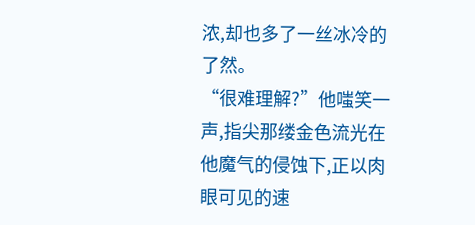浓,却也多了一丝冰冷的了然。
“很难理解?”他嗤笑一声,指尖那缕金色流光在他魔气的侵蚀下,正以肉眼可见的速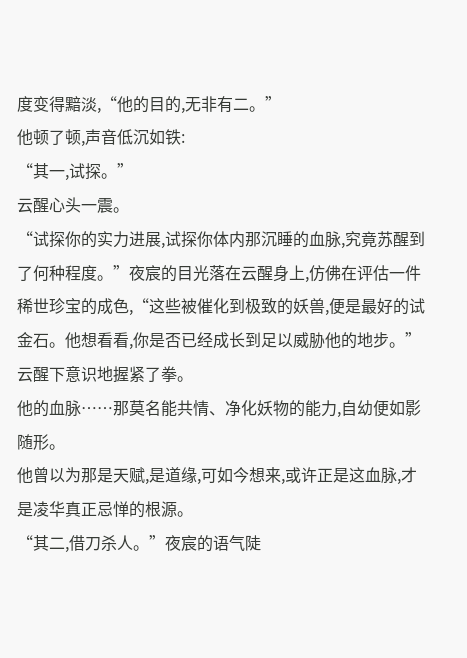度变得黯淡,“他的目的,无非有二。”
他顿了顿,声音低沉如铁:
“其一,试探。”
云醒心头一震。
“试探你的实力进展,试探你体内那沉睡的血脉,究竟苏醒到了何种程度。”夜宸的目光落在云醒身上,仿佛在评估一件稀世珍宝的成色,“这些被催化到极致的妖兽,便是最好的试金石。他想看看,你是否已经成长到足以威胁他的地步。”
云醒下意识地握紧了拳。
他的血脉……那莫名能共情、净化妖物的能力,自幼便如影随形。
他曾以为那是天赋,是道缘,可如今想来,或许正是这血脉,才是凌华真正忌惮的根源。
“其二,借刀杀人。”夜宸的语气陡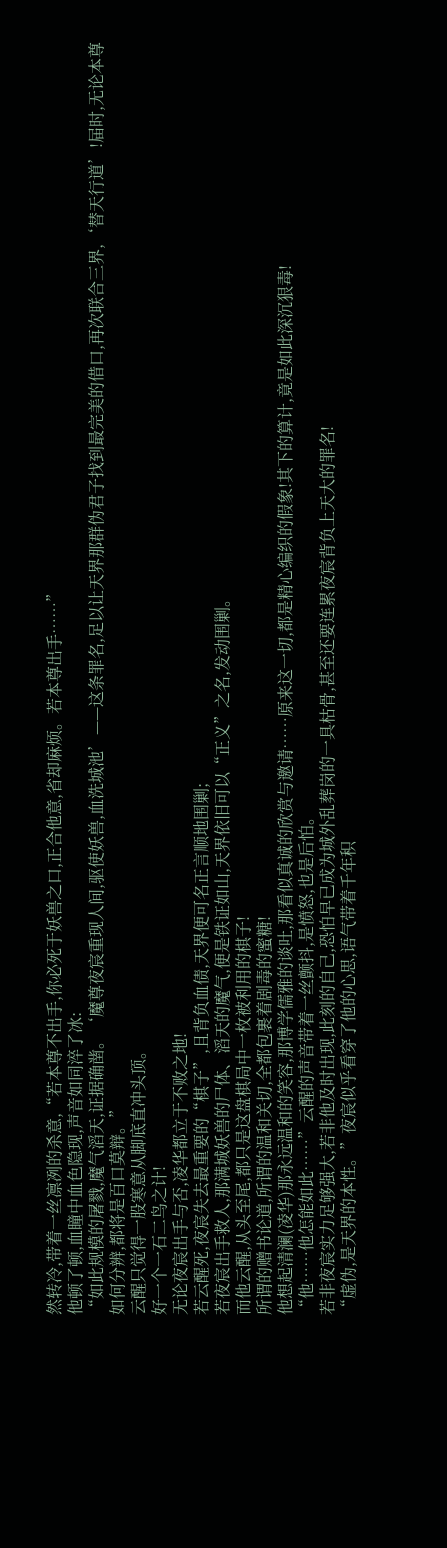然转冷,带着一丝凛冽的杀意,“若本尊不出手,你必死于妖兽之口,正合他意,省却麻烦。若本尊出手……”
他顿了顿,血瞳中血色隐现,声音如同淬了冰:
“如此规模的屠戮,魔气滔天,证据确凿。‘魔尊夜宸重现人间,驱使妖兽,血洗城池’——这条罪名,足以让天界那群伪君子找到最完美的借口,再次联合三界,‘替天行道’!届时,无论本尊如何分辨,都将是百口莫辩。”
云醒只觉得一股寒意从脚底直冲头顶。
好一个一石二鸟之计!
无论夜宸出手与否,凌华都立于不败之地!
若云醒死,夜宸失去最重要的“棋子”,且背负血债,天界便可名正言顺地围剿;
若夜宸出手救人,那满城妖兽的尸体、滔天的魔气,便是铁证如山,天界依旧可以“正义”之名,发动围剿。
而他云醒,从头至尾,都只是这盘棋局中一枚被利用的棋子!
所谓的赠书论道,所谓的温和关切,全都包裹着剧毒的蜜糖!
他想起清澜(凌华)那永远温和的笑容,那博学儒雅的谈吐,那看似真诚的欣赏与邀请……原来这一切,都是精心编织的假象!其下的算计,竟是如此深沉狠毒!
“他……他怎能如此……”云醒的声音带着一丝颤抖,是愤怒,也是后怕。
若非夜宸实力足够强大,若非他及时出现,此刻的自己,恐怕早已成为城外乱葬岗的一具枯骨,甚至还要连累夜宸背负上天大的罪名!
“虚伪,是天界的本性。”夜宸似乎看穿了他的心思,语气带着千年积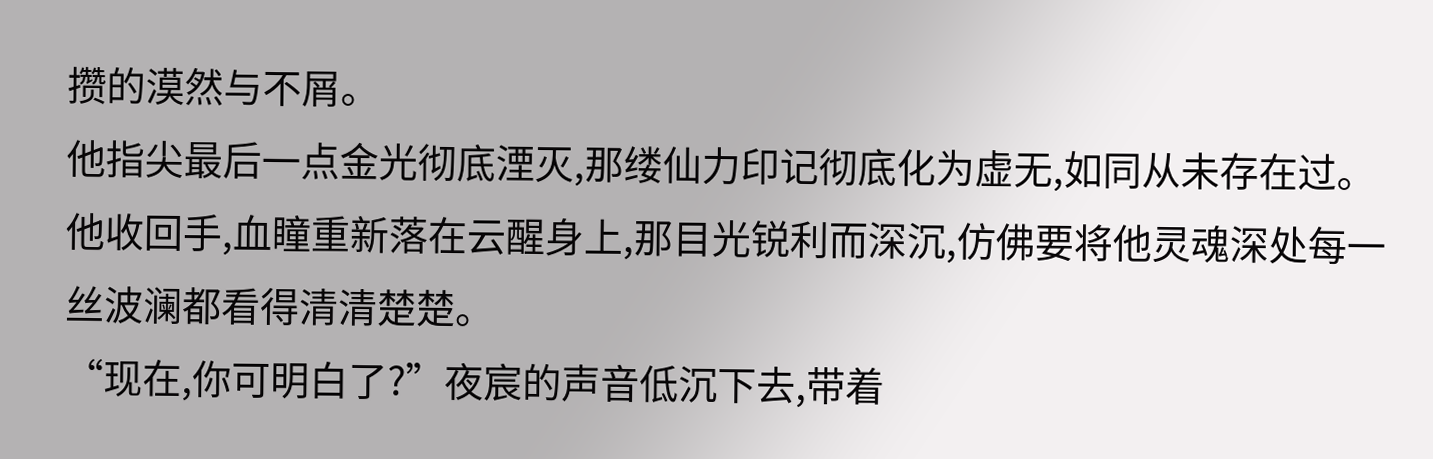攒的漠然与不屑。
他指尖最后一点金光彻底湮灭,那缕仙力印记彻底化为虚无,如同从未存在过。
他收回手,血瞳重新落在云醒身上,那目光锐利而深沉,仿佛要将他灵魂深处每一丝波澜都看得清清楚楚。
“现在,你可明白了?”夜宸的声音低沉下去,带着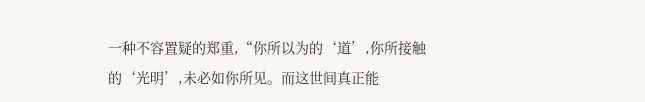一种不容置疑的郑重,“你所以为的‘道’,你所接触的‘光明’,未必如你所见。而这世间真正能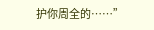护你周全的……”